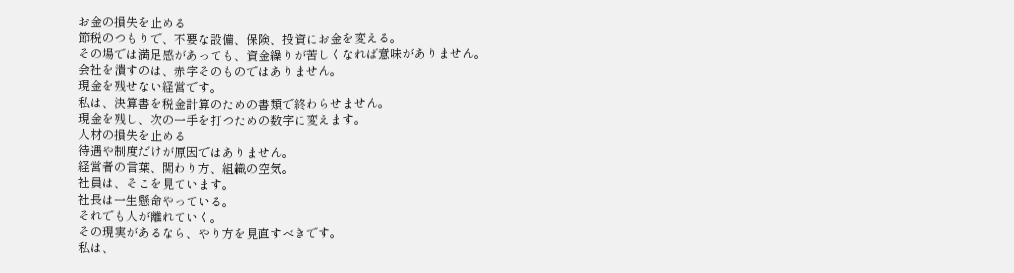お金の損失を止める
節税のつもりで、不要な設備、保険、投資にお金を変える。
その場では満足感があっても、資金繰りが苦しくなれば意味がありません。
会社を潰すのは、赤字そのものではありません。
現金を残せない経営です。
私は、決算書を税金計算のための書類で終わらせません。
現金を残し、次の一手を打つための数字に変えます。
人材の損失を止める
待遇や制度だけが原因ではありません。
経営者の言葉、関わり方、組織の空気。
社員は、そこを見ています。
社長は一生懸命やっている。
それでも人が離れていく。
その現実があるなら、やり方を見直すべきです。
私は、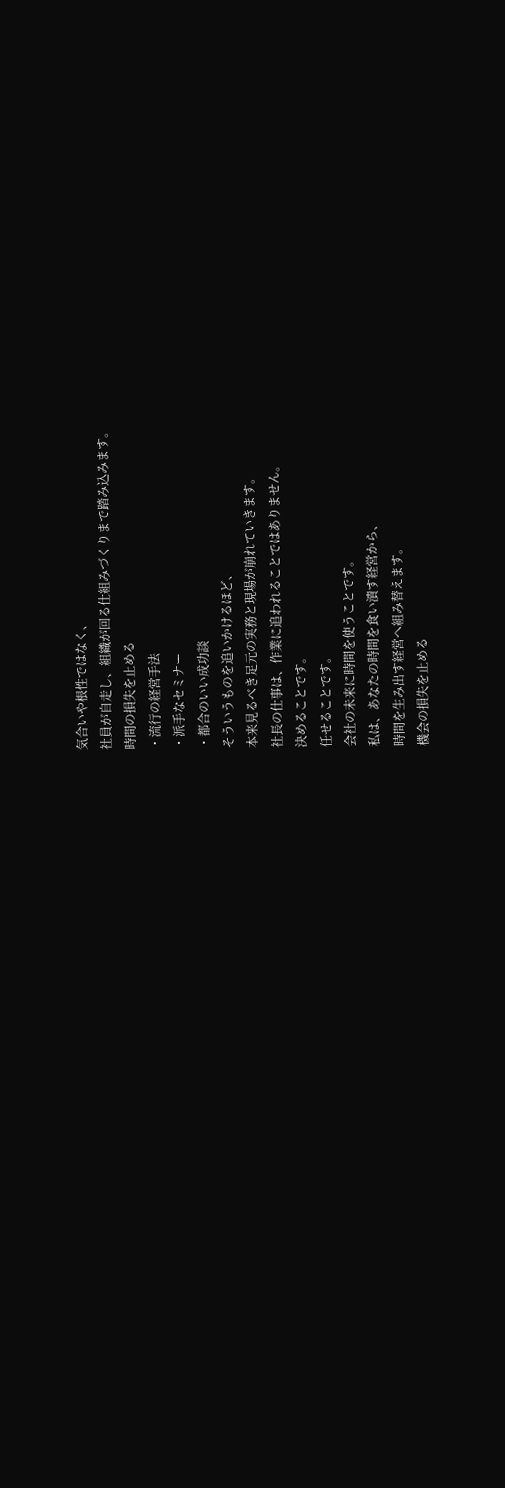気合いや根性ではなく、
社員が自走し、組織が回る仕組みづくりまで踏み込みます。
時間の損失を止める
・流行の経営手法
・派手なセミナー
・都合のいい成功談
そういうものを追いかけるほど、
本来見るべき足元の実務と現場が崩れていきます。
社長の仕事は、作業に追われることではありません。
決めることです。
任せることです。
会社の未来に時間を使うことです。
私は、あなたの時間を食い潰す経営から、
時間を生み出す経営へ組み替えます。
機会の損失を止める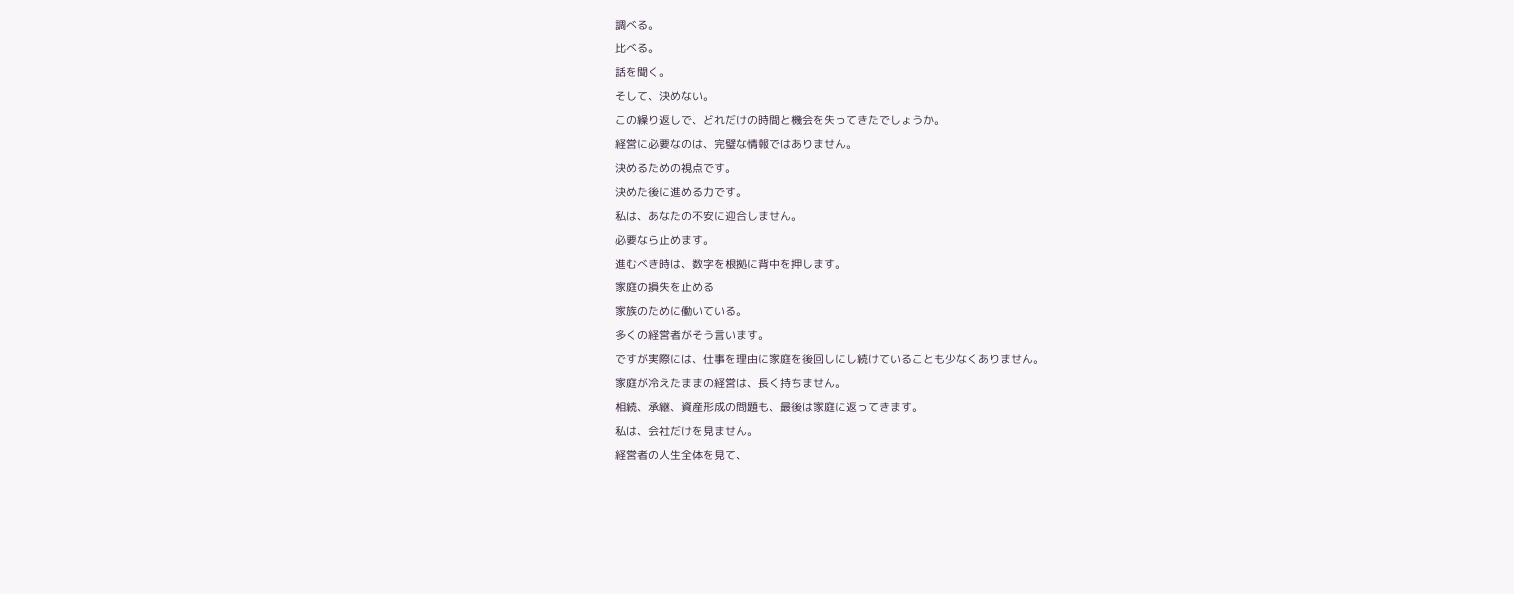調べる。
比べる。
話を聞く。
そして、決めない。
この繰り返しで、どれだけの時間と機会を失ってきたでしょうか。
経営に必要なのは、完璧な情報ではありません。
決めるための視点です。
決めた後に進める力です。
私は、あなたの不安に迎合しません。
必要なら止めます。
進むべき時は、数字を根拠に背中を押します。
家庭の損失を止める
家族のために働いている。
多くの経営者がそう言います。
ですが実際には、仕事を理由に家庭を後回しにし続けていることも少なくありません。
家庭が冷えたままの経営は、長く持ちません。
相続、承継、資産形成の問題も、最後は家庭に返ってきます。
私は、会社だけを見ません。
経営者の人生全体を見て、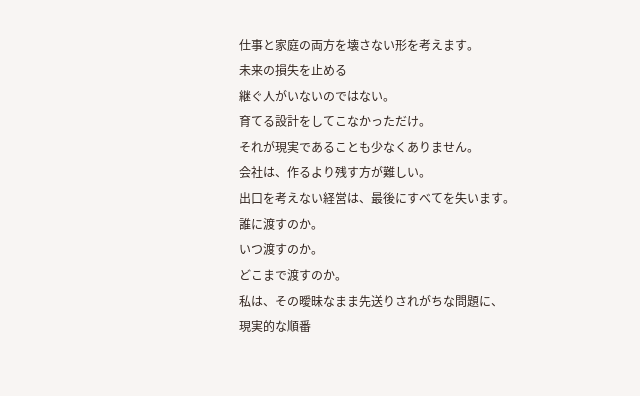仕事と家庭の両方を壊さない形を考えます。
未来の損失を止める
継ぐ人がいないのではない。
育てる設計をしてこなかっただけ。
それが現実であることも少なくありません。
会社は、作るより残す方が難しい。
出口を考えない経営は、最後にすべてを失います。
誰に渡すのか。
いつ渡すのか。
どこまで渡すのか。
私は、その曖昧なまま先送りされがちな問題に、
現実的な順番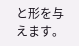と形を与えます。